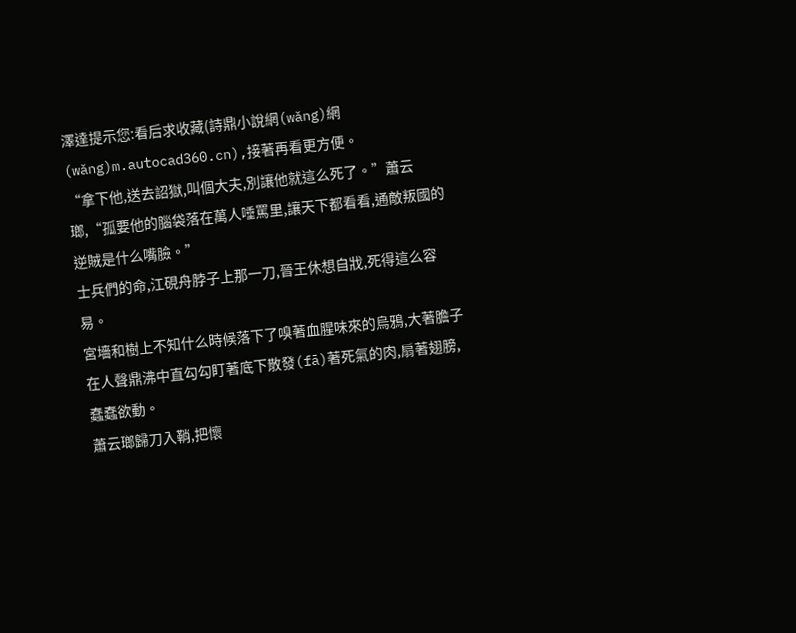澤達提示您:看后求收藏(詩鼎小說網(wǎng)網(wǎng)m.autocad360.cn),接著再看更方便。
“拿下他,送去詔獄,叫個大夫,別讓他就這么死了。”蕭云瑯,“孤要他的腦袋落在萬人唾罵里,讓天下都看看,通敵叛國的逆賊是什么嘴臉。”
士兵們的命,江硯舟脖子上那一刀,晉王休想自戕,死得這么容易。
宮墻和樹上不知什么時候落下了嗅著血腥味來的烏鴉,大著膽子在人聲鼎沸中直勾勾盯著底下散發(fā)著死氣的肉,扇著翅膀,蠢蠢欲動。
蕭云瑯歸刀入鞘,把懷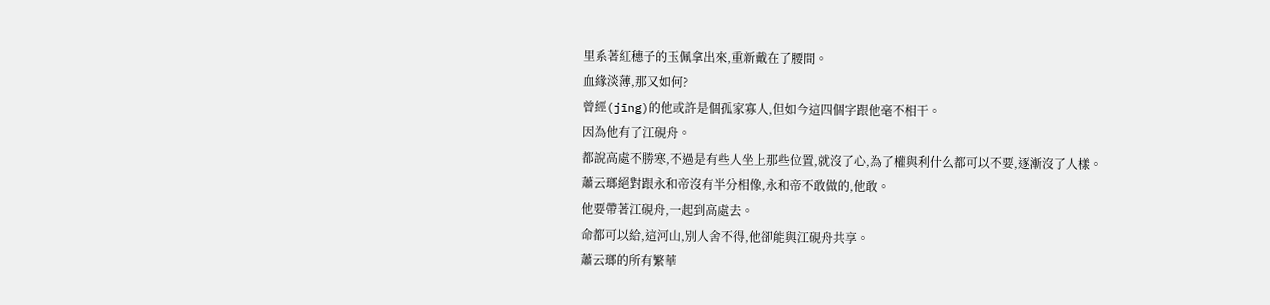里系著紅穗子的玉佩拿出來,重新戴在了腰間。
血緣淡薄,那又如何?
曾經(jīng)的他或許是個孤家寡人,但如今這四個字跟他毫不相干。
因為他有了江硯舟。
都說高處不勝寒,不過是有些人坐上那些位置,就沒了心,為了權與利什么都可以不要,逐漸沒了人樣。
蕭云瑯絕對跟永和帝沒有半分相像,永和帝不敢做的,他敢。
他要帶著江硯舟,一起到高處去。
命都可以給,這河山,別人舍不得,他卻能與江硯舟共享。
蕭云瑯的所有繁華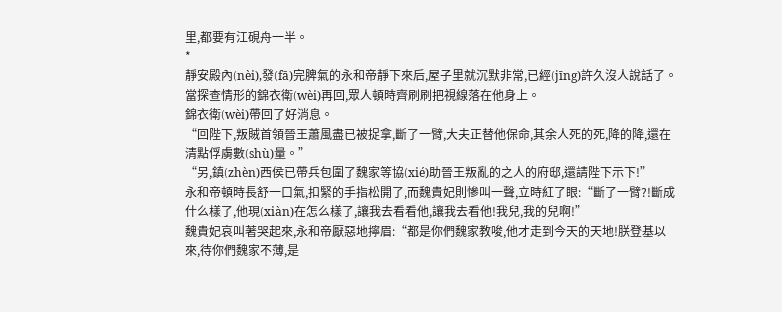里,都要有江硯舟一半。
*
靜安殿內(nèi),發(fā)完脾氣的永和帝靜下來后,屋子里就沉默非常,已經(jīng)許久沒人說話了。
當探查情形的錦衣衛(wèi)再回,眾人頓時齊刷刷把視線落在他身上。
錦衣衛(wèi)帶回了好消息。
“回陛下,叛賊首領晉王蕭風盡已被捉拿,斷了一臂,大夫正替他保命,其余人死的死,降的降,還在清點俘虜數(shù)量。”
“另,鎮(zhèn)西侯已帶兵包圍了魏家等協(xié)助晉王叛亂的之人的府邸,還請陛下示下!”
永和帝頓時長舒一口氣,扣緊的手指松開了,而魏貴妃則慘叫一聲,立時紅了眼:“斷了一臂?!斷成什么樣了,他現(xiàn)在怎么樣了,讓我去看看他,讓我去看他!我兒,我的兒啊!”
魏貴妃哀叫著哭起來,永和帝厭惡地擰眉:“都是你們魏家教唆,他才走到今天的天地!朕登基以來,待你們魏家不薄,是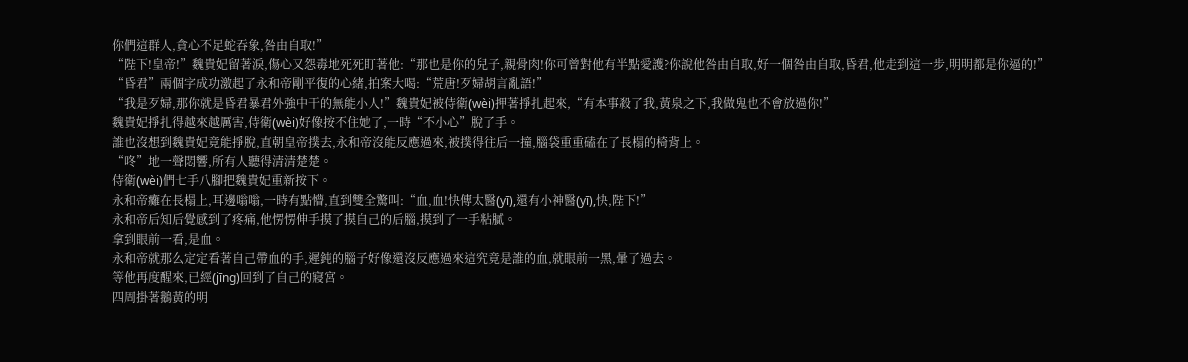你們這群人,貪心不足蛇吞象,咎由自取!”
“陛下!皇帝!”魏貴妃留著淚,傷心又怨毒地死死盯著他:“那也是你的兒子,親骨肉!你可曾對他有半點愛護?你說他咎由自取,好一個咎由自取,昏君,他走到這一步,明明都是你逼的!”
“昏君”兩個字成功激起了永和帝剛平復的心緒,拍案大喝:“荒唐!歹婦胡言亂語!”
“我是歹婦,那你就是昏君暴君外強中干的無能小人!”魏貴妃被侍衛(wèi)押著掙扎起來,“有本事殺了我,黃泉之下,我做鬼也不會放過你!”
魏貴妃掙扎得越來越厲害,侍衛(wèi)好像按不住她了,一時“不小心”脫了手。
誰也沒想到魏貴妃竟能掙脫,直朝皇帝撲去,永和帝沒能反應過來,被撲得往后一撞,腦袋重重磕在了長榻的椅背上。
“咚”地一聲悶響,所有人聽得清清楚楚。
侍衛(wèi)們七手八腳把魏貴妃重新按下。
永和帝癱在長榻上,耳邊嗡嗡,一時有點懵,直到雙全驚叫:“血,血!快傳太醫(yī),還有小神醫(yī),快,陛下!”
永和帝后知后覺感到了疼痛,他愣愣伸手摸了摸自己的后腦,摸到了一手粘膩。
拿到眼前一看,是血。
永和帝就那么定定看著自己帶血的手,遲鈍的腦子好像還沒反應過來這究竟是誰的血,就眼前一黑,暈了過去。
等他再度醒來,已經(jīng)回到了自己的寢宮。
四周掛著鵝黃的明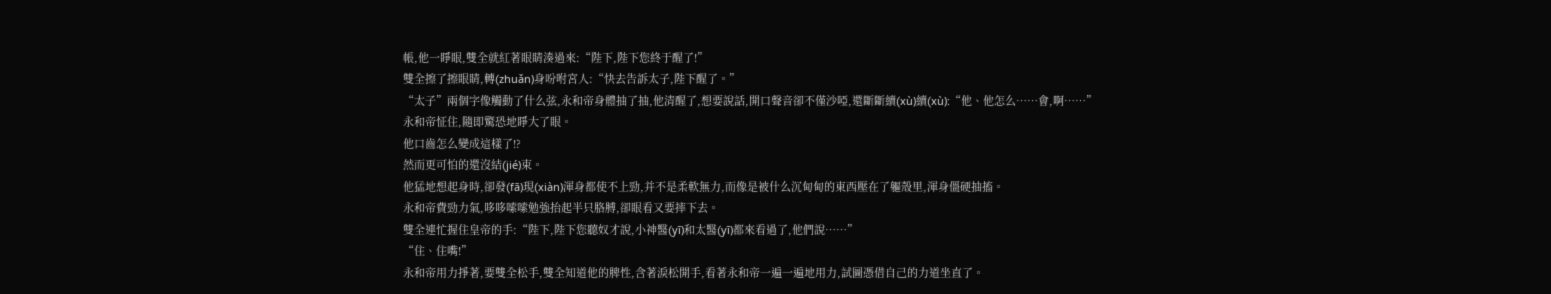帳,他一睜眼,雙全就紅著眼睛湊過來:“陛下,陛下您終于醒了!”
雙全擦了擦眼睛,轉(zhuǎn)身吩咐宮人:“快去告訴太子,陛下醒了。”
“太子”兩個字像觸動了什么弦,永和帝身體抽了抽,他清醒了,想要說話,開口聲音卻不僅沙啞,還斷斷續(xù)續(xù):“他、他怎么……會,啊……”
永和帝怔住,隨即驚恐地睜大了眼。
他口齒怎么變成這樣了!?
然而更可怕的還沒結(jié)束。
他猛地想起身時,卻發(fā)現(xiàn)渾身都使不上勁,并不是柔軟無力,而像是被什么沉甸甸的東西壓在了軀殼里,渾身僵硬抽搐。
永和帝費勁力氣,哆哆嗦嗦勉強抬起半只胳膊,卻眼看又要摔下去。
雙全連忙握住皇帝的手:“陛下,陛下您聽奴才說,小神醫(yī)和太醫(yī)都來看過了,他們說……”
“住、住嘴!”
永和帝用力掙著,要雙全松手,雙全知道他的脾性,含著淚松開手,看著永和帝一遍一遍地用力,試圖憑借自己的力道坐直了。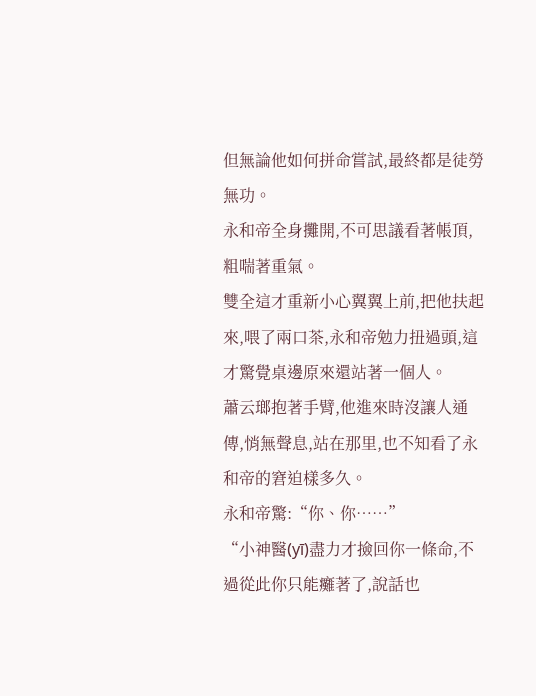但無論他如何拼命嘗試,最終都是徒勞無功。
永和帝全身攤開,不可思議看著帳頂,粗喘著重氣。
雙全這才重新小心翼翼上前,把他扶起來,喂了兩口茶,永和帝勉力扭過頭,這才驚覺桌邊原來還站著一個人。
蕭云瑯抱著手臂,他進來時沒讓人通傳,悄無聲息,站在那里,也不知看了永和帝的窘迫樣多久。
永和帝驚:“你、你……”
“小神醫(yī)盡力才撿回你一條命,不過從此你只能癱著了,說話也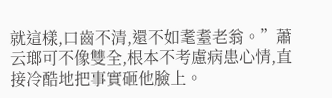就這樣,口齒不清,還不如耄耋老翁。”蕭云瑯可不像雙全,根本不考慮病患心情,直接冷酷地把事實砸他臉上。